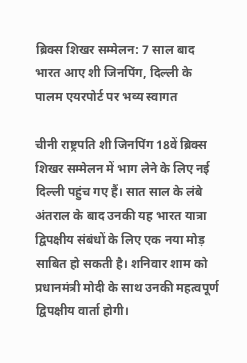ब्रिक्स शिखर सम्मेलन: 7 साल बाद भारत आए शी जिनपिंग, दिल्ली के पालम एयरपोर्ट पर भव्य स्वागत

चीनी राष्ट्रपति शी जिनपिंग 18वें ब्रिक्स शिखर सम्मेलन में भाग लेने के लिए नई दिल्ली पहुंच गए हैं। सात साल के लंबे अंतराल के बाद उनकी यह भारत यात्रा द्विपक्षीय संबंधों के लिए एक नया मोड़ साबित हो सकती है। शनिवार शाम को प्रधानमंत्री मोदी के साथ उनकी महत्वपूर्ण द्विपक्षीय वार्ता होगी।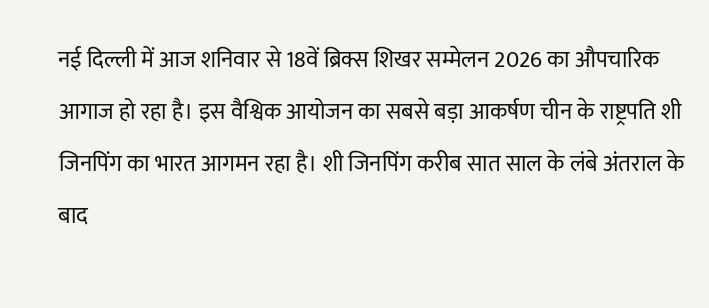नई दिल्ली में आज शनिवार से 18वें ब्रिक्स शिखर सम्मेलन 2026 का औपचारिक आगाज हो रहा है। इस वैश्विक आयोजन का सबसे बड़ा आकर्षण चीन के राष्ट्रपति शी जिनपिंग का भारत आगमन रहा है। शी जिनपिंग करीब सात साल के लंबे अंतराल के बाद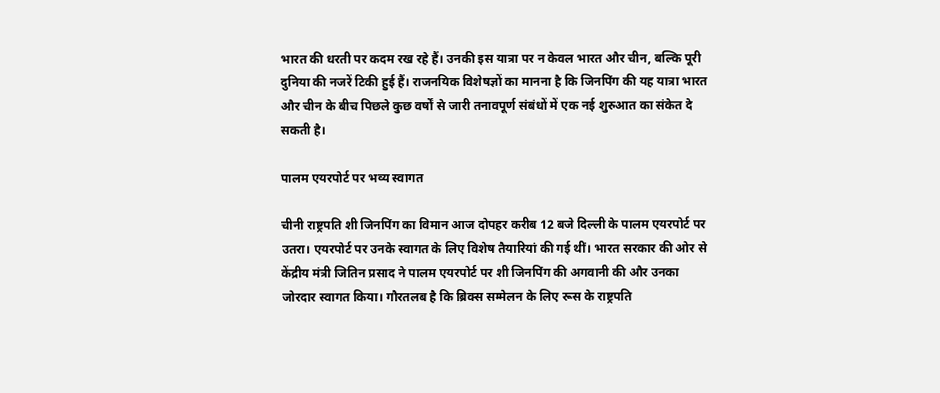भारत की धरती पर कदम रख रहे हैं। उनकी इस यात्रा पर न केवल भारत और चीन, बल्कि पूरी दुनिया की नजरें टिकी हुई हैं। राजनयिक विशेषज्ञों का मानना है कि जिनपिंग की यह यात्रा भारत और चीन के बीच पिछले कुछ वर्षों से जारी तनावपूर्ण संबंधों में एक नई शुरुआत का संकेत दे सकती है।

पालम एयरपोर्ट पर भव्य स्वागत

चीनी राष्ट्रपति शी जिनपिंग का विमान आज दोपहर करीब 12 बजे दिल्ली के पालम एयरपोर्ट पर उतरा। एयरपोर्ट पर उनके स्वागत के लिए विशेष तैयारियां की गई थीं। भारत सरकार की ओर से केंद्रीय मंत्री जितिन प्रसाद ने पालम एयरपोर्ट पर शी जिनपिंग की अगवानी की और उनका जोरदार स्वागत किया। गौरतलब है कि ब्रिक्स सम्मेलन के लिए रूस के राष्ट्रपति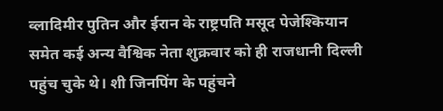व्लादिमीर पुतिन और ईरान के राष्ट्रपति मसूद पेजेश्कियान समेत कई अन्य वैश्विक नेता शुक्रवार को ही राजधानी दिल्ली पहुंच चुके थे। शी जिनपिंग के पहुंचने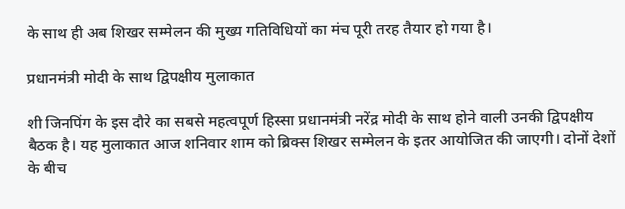के साथ ही अब शिखर सम्मेलन की मुख्य गतिविधियों का मंच पूरी तरह तैयार हो गया है।

प्रधानमंत्री मोदी के साथ द्विपक्षीय मुलाकात

शी जिनपिंग के इस दौरे का सबसे महत्वपूर्ण हिस्सा प्रधानमंत्री नरेंद्र मोदी के साथ होने वाली उनकी द्विपक्षीय बैठक है। यह मुलाकात आज शनिवार शाम को ब्रिक्स शिखर सम्मेलन के इतर आयोजित की जाएगी। दोनों देशों के बीच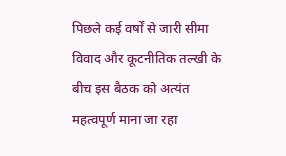पिछले कई वर्षों से जारी सीमा विवाद और कूटनीतिक तल्खी के बीच इस बैठक को अत्यंत महत्वपूर्ण माना जा रहा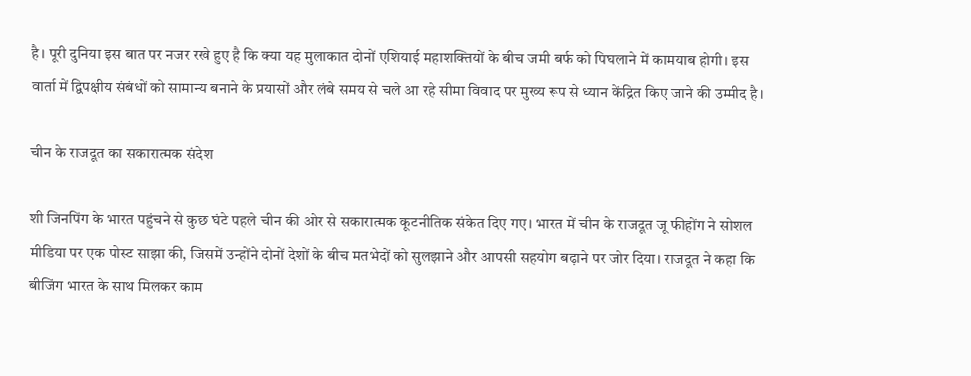है। पूरी दुनिया इस बात पर नजर रखे हुए है कि क्या यह मुलाकात दोनों एशियाई महाशक्तियों के बीच जमी बर्फ को पिघलाने में कामयाब होगी। इस वार्ता में द्विपक्षीय संबंधों को सामान्य बनाने के प्रयासों और लंबे समय से चले आ रहे सीमा विवाद पर मुख्य रूप से ध्यान केंद्रित किए जाने की उम्मीद है।

चीन के राजदूत का सकारात्मक संदेश

शी जिनपिंग के भारत पहुंचने से कुछ घंटे पहले चीन की ओर से सकारात्मक कूटनीतिक संकेत दिए गए। भारत में चीन के राजदूत जू फीहोंग ने सोशल मीडिया पर एक पोस्ट साझा की, जिसमें उन्होंने दोनों देशों के बीच मतभेदों को सुलझाने और आपसी सहयोग बढ़ाने पर जोर दिया। राजदूत ने कहा कि बीजिंग भारत के साथ मिलकर काम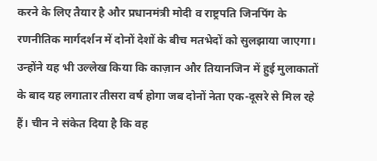करने के लिए तैयार है और प्रधानमंत्री मोदी व राष्ट्रपति जिनपिंग के रणनीतिक मार्गदर्शन में दोनों देशों के बीच मतभेदों को सुलझाया जाएगा। उन्होंने यह भी उल्लेख किया कि काज़ान और तियानजिन में हुई मुलाकातों के बाद यह लगातार तीसरा वर्ष होगा जब दोनों नेता एक-दूसरे से मिल रहे हैं। चीन ने संकेत दिया है कि वह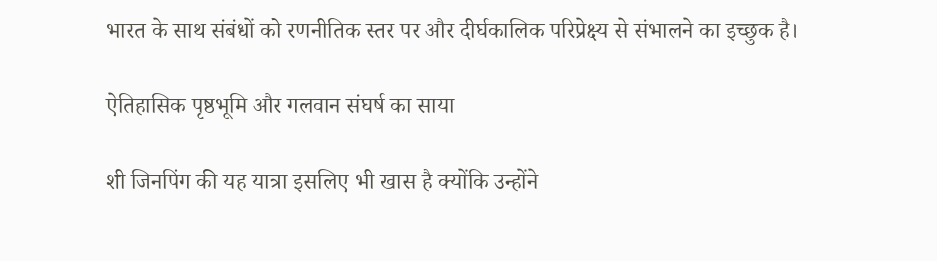भारत के साथ संबंधों को रणनीतिक स्तर पर और दीर्घकालिक परिप्रेक्ष्य से संभालने का इच्छुक है।

ऐतिहासिक पृष्ठभूमि और गलवान संघर्ष का साया

शी जिनपिंग की यह यात्रा इसलिए भी खास है क्योंकि उन्होंने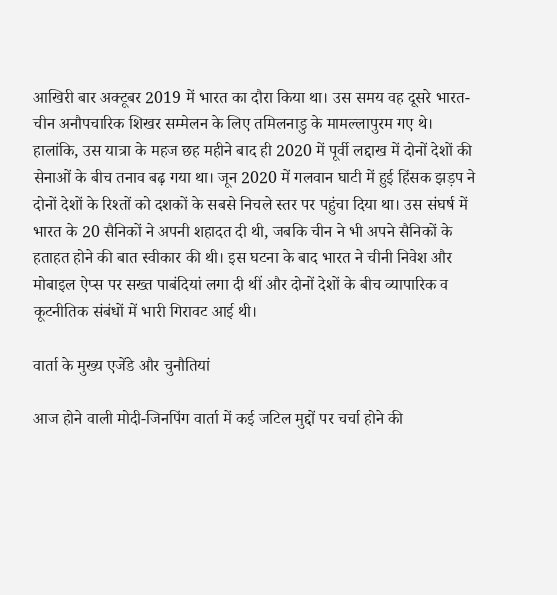आखिरी बार अक्टूबर 2019 में भारत का दौरा किया था। उस समय वह दूसरे भारत-चीन अनौपचारिक शिखर सम्मेलन के लिए तमिलनाडु के मामल्लापुरम गए थे। हालांकि, उस यात्रा के महज छह महीने बाद ही 2020 में पूर्वी लद्दाख में दोनों देशों की सेनाओं के बीच तनाव बढ़ गया था। जून 2020 में गलवान घाटी में हुई हिंसक झड़प ने दोनों देशों के रिश्तों को दशकों के सबसे निचले स्तर पर पहुंचा दिया था। उस संघर्ष में भारत के 20 सैनिकों ने अपनी शहादत दी थी, जबकि चीन ने भी अपने सैनिकों के हताहत होने की बात स्वीकार की थी। इस घटना के बाद भारत ने चीनी निवेश और मोबाइल ऐप्स पर सख्त पाबंदियां लगा दी थीं और दोनों देशों के बीच व्यापारिक व कूटनीतिक संबंधों में भारी गिरावट आई थी।

वार्ता के मुख्य एजेंडे और चुनौतियां

आज होने वाली मोदी-जिनपिंग वार्ता में कई जटिल मुद्दों पर चर्चा होने की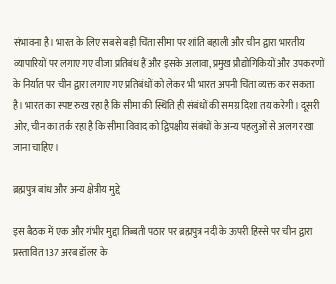संभावना है। भारत के लिए सबसे बड़ी चिंता सीमा पर शांति बहाली और चीन द्वारा भारतीय व्यापारियों पर लगाए गए वीजा प्रतिबंध हैं और इसके अलावा, प्रमुख प्रौद्योगिकियों और उपकरणों के निर्यात पर चीन द्वारा लगाए गए प्रतिबंधों को लेकर भी भारत अपनी चिंता व्यक्त कर सकता है। भारत का स्पष्ट रुख रहा है कि सीमा की स्थिति ही संबंधों की समग्र दिशा तय करेगी। दूसरी ओर, चीन का तर्क रहा है कि सीमा विवाद को द्विपक्षीय संबंधों के अन्य पहलुओं से अलग रखा जाना चाहिए।

ब्रह्मपुत्र बांध और अन्य क्षेत्रीय मुद्दे

इस बैठक में एक और गंभीर मुद्दा तिब्बती पठार पर ब्रह्मपुत्र नदी के ऊपरी हिस्से पर चीन द्वारा प्रस्तावित 137 अरब डॉलर के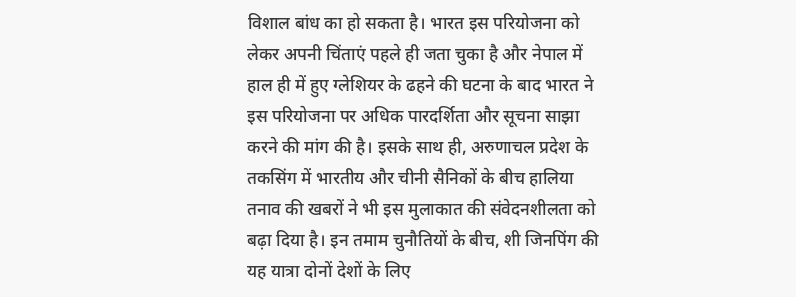विशाल बांध का हो सकता है। भारत इस परियोजना को लेकर अपनी चिंताएं पहले ही जता चुका है और नेपाल में हाल ही में हुए ग्लेशियर के ढहने की घटना के बाद भारत ने इस परियोजना पर अधिक पारदर्शिता और सूचना साझा करने की मांग की है। इसके साथ ही, अरुणाचल प्रदेश के तकसिंग में भारतीय और चीनी सैनिकों के बीच हालिया तनाव की खबरों ने भी इस मुलाकात की संवेदनशीलता को बढ़ा दिया है। इन तमाम चुनौतियों के बीच, शी जिनपिंग की यह यात्रा दोनों देशों के लिए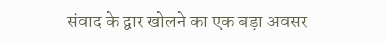संवाद के द्वार खोलने का एक बड़ा अवसर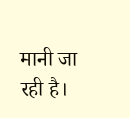मानी जा रही है।